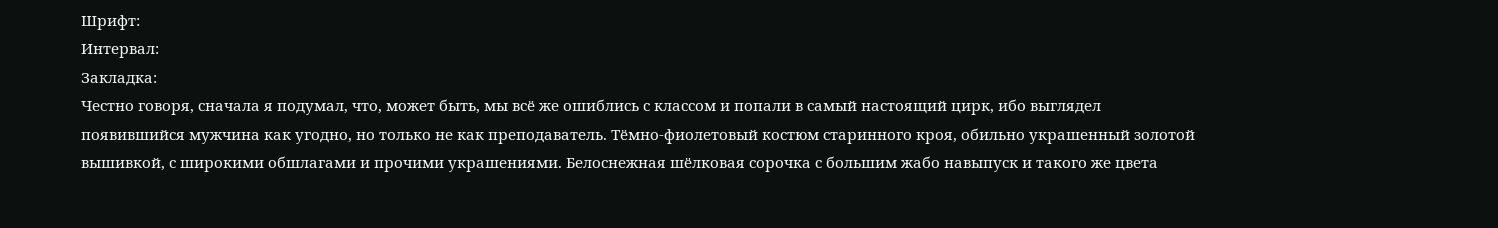Шрифт:
Интервал:
Закладка:
Честно говоря, сначала я подумал, что, может быть, мы всё же ошиблись с классом и попали в самый настоящий цирк, ибо выглядел появившийся мужчина как угодно, но только не как преподаватель. Тёмно-фиолетовый костюм старинного кроя, обильно украшенный золотой вышивкой, с широкими обшлагами и прочими украшениями. Белоснежная шёлковая сорочка с большим жабо навыпуск и такого же цвета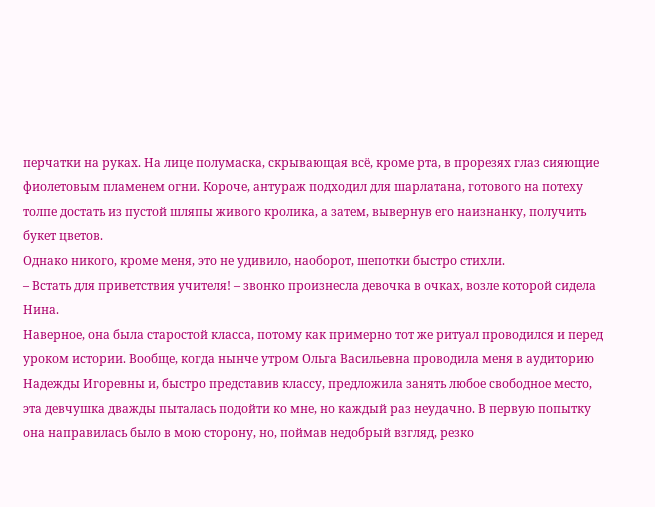перчатки на руках. На лице полумаска, скрывающая всё, кроме рта, в прорезях глаз сияющие фиолетовым пламенем огни. Короче, антураж подходил для шарлатана, готового на потеху толпе достать из пустой шляпы живого кролика, а затем, вывернув его наизнанку, получить букет цветов.
Однако никого, кроме меня, это не удивило, наоборот, шепотки быстро стихли.
– Встать для приветствия учителя! – звонко произнесла девочка в очках, возле которой сидела Нина.
Наверное, она была старостой класса, потому как примерно тот же ритуал проводился и перед уроком истории. Вообще, когда нынче утром Ольга Васильевна проводила меня в аудиторию Надежды Игоревны и, быстро представив классу, предложила занять любое свободное место, эта девчушка дважды пыталась подойти ко мне, но каждый раз неудачно. В первую попытку она направилась было в мою сторону, но, поймав недобрый взгляд, резко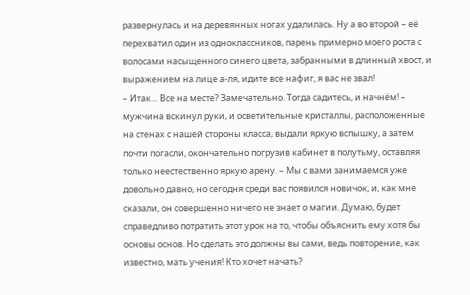развернулась и на деревянных ногах удалилась. Ну а во второй – её перехватил один из одноклассников, парень примерно моего роста с волосами насыщенного синего цвета, забранными в длинный хвост, и выражением на лице а-ля, идите все нафиг, я вас не звал!
– Итак… Все на месте? Замечательно. Тогда садитесь, и начнём! – мужчина вскинул руки, и осветительные кристаллы, расположенные на стенах с нашей стороны класса, выдали яркую вспышку, а затем почти погасли, окончательно погрузив кабинет в полутьму, оставляя только неестественно яркую арену. – Мы с вами занимаемся уже довольно давно, но сегодня среди вас появился новичок, и, как мне сказали, он совершенно ничего не знает о магии. Думаю, будет справедливо потратить этот урок на то, чтобы объяснить ему хотя бы основы основ. Но сделать это должны вы сами, ведь повторение, как известно, мать учения! Кто хочет начать?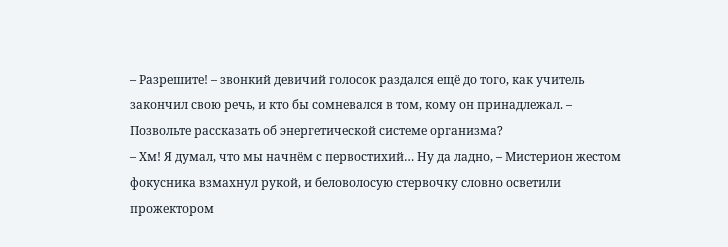– Разрешите! – звонкий девичий голосок раздался ещё до того, как учитель закончил свою речь, и кто бы сомневался в том, кому он принадлежал. – Позвольте рассказать об энергетической системе организма?
– Хм! Я думал, что мы начнём с первостихий… Ну да ладно, – Мистерион жестом фокусника взмахнул рукой, и беловолосую стервочку словно осветили прожектором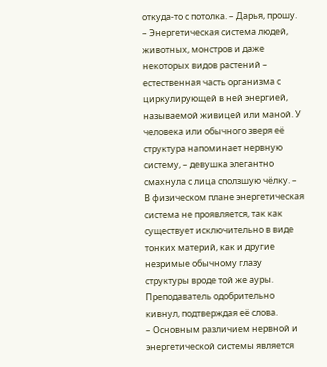откуда-то с потолка. – Дарья, прошу.
– Энергетическая система людей, животных, монстров и даже некоторых видов растений – естественная часть организма с циркулирующей в ней энергией, называемой живицей или маной. У человека или обычного зверя её структура напоминает нервную систему, – девушка элегантно смахнула с лица сползшую чёлку. – В физическом плане энергетическая система не проявляется, так как существует исключительно в виде тонких материй, как и другие незримые обычному глазу структуры вроде той же ауры.
Преподаватель одобрительно кивнул, подтверждая её слова.
– Основным различием нервной и энергетической системы является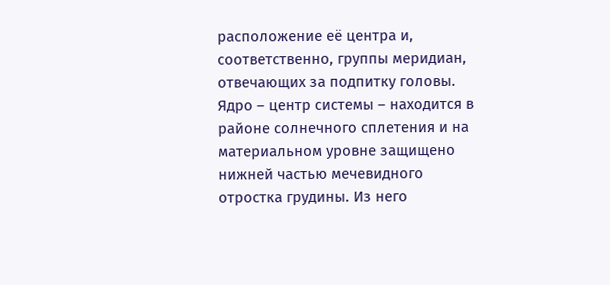расположение её центра и, соответственно, группы меридиан, отвечающих за подпитку головы. Ядро – центр системы – находится в районе солнечного сплетения и на материальном уровне защищено нижней частью мечевидного отростка грудины. Из него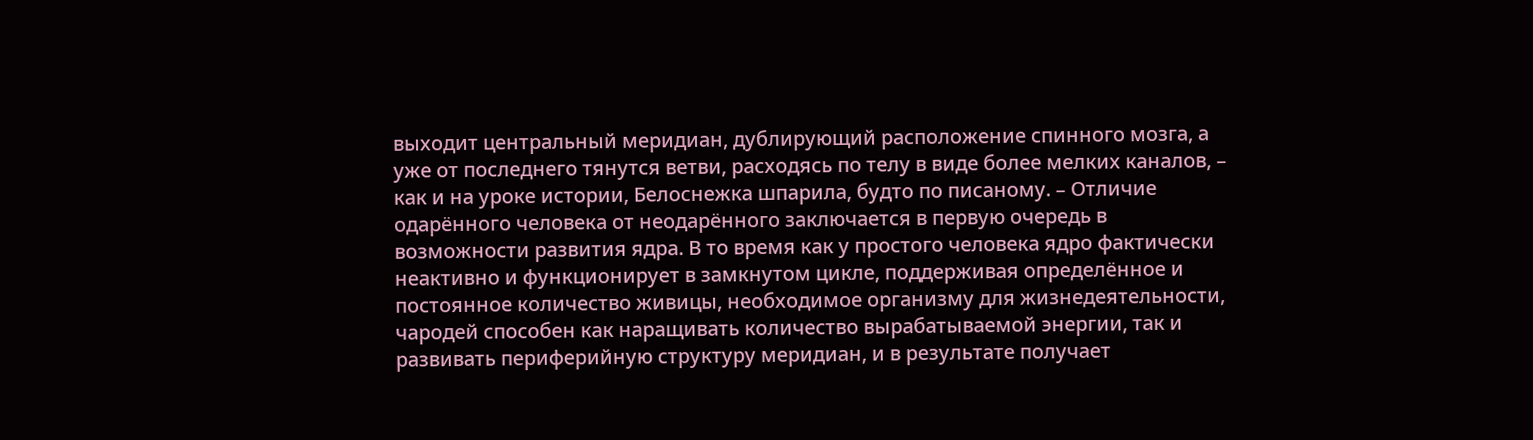выходит центральный меридиан, дублирующий расположение спинного мозга, а уже от последнего тянутся ветви, расходясь по телу в виде более мелких каналов, – как и на уроке истории, Белоснежка шпарила, будто по писаному. – Отличие одарённого человека от неодарённого заключается в первую очередь в возможности развития ядра. В то время как у простого человека ядро фактически неактивно и функционирует в замкнутом цикле, поддерживая определённое и постоянное количество живицы, необходимое организму для жизнедеятельности, чародей способен как наращивать количество вырабатываемой энергии, так и развивать периферийную структуру меридиан, и в результате получает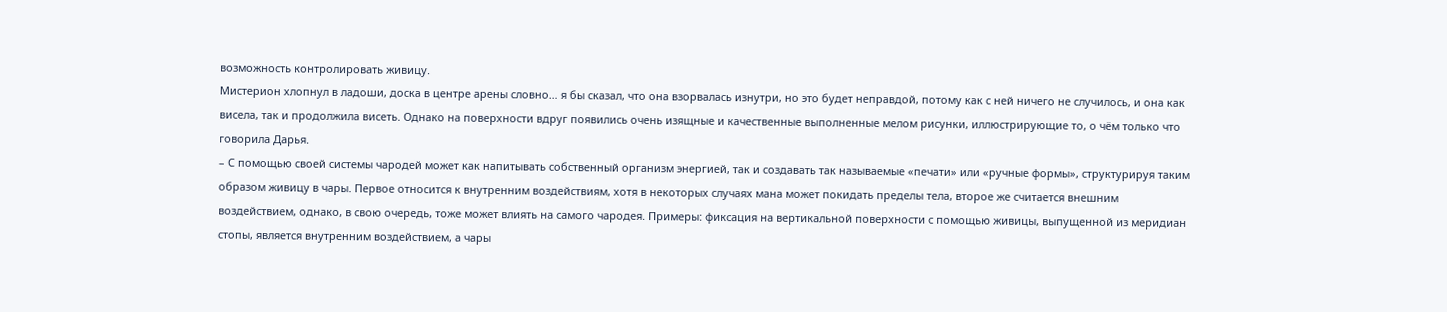возможность контролировать живицу.
Мистерион хлопнул в ладоши, доска в центре арены словно… я бы сказал, что она взорвалась изнутри, но это будет неправдой, потому как с ней ничего не случилось, и она как висела, так и продолжила висеть. Однако на поверхности вдруг появились очень изящные и качественные выполненные мелом рисунки, иллюстрирующие то, о чём только что говорила Дарья.
– С помощью своей системы чародей может как напитывать собственный организм энергией, так и создавать так называемые «печати» или «ручные формы», структурируя таким образом живицу в чары. Первое относится к внутренним воздействиям, хотя в некоторых случаях мана может покидать пределы тела, второе же считается внешним воздействием, однако, в свою очередь, тоже может влиять на самого чародея. Примеры: фиксация на вертикальной поверхности с помощью живицы, выпущенной из меридиан стопы, является внутренним воздействием, а чары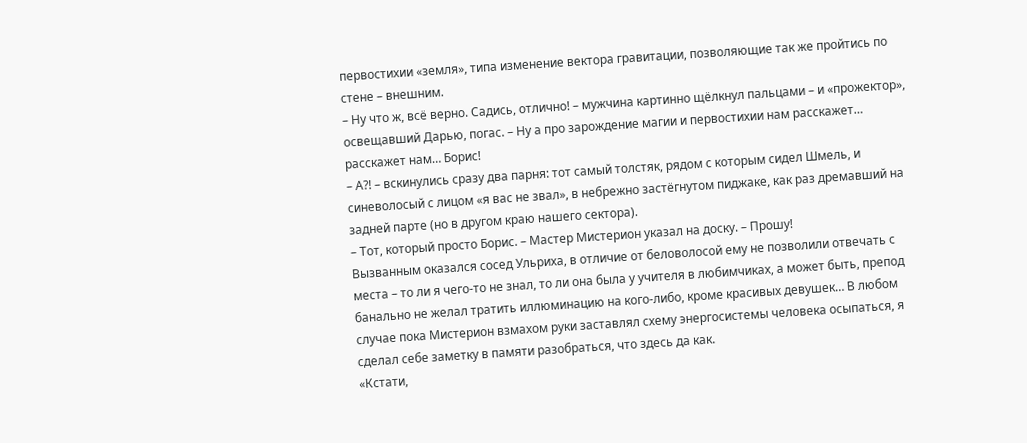первостихии «земля», типа изменение вектора гравитации, позволяющие так же пройтись по стене – внешним.
– Ну что ж, всё верно. Садись, отлично! – мужчина картинно щёлкнул пальцами – и «прожектор», освещавший Дарью, погас. – Ну а про зарождение магии и первостихии нам расскажет… расскажет нам… Борис!
– А?! – вскинулись сразу два парня: тот самый толстяк, рядом с которым сидел Шмель, и синеволосый с лицом «я вас не звал», в небрежно застёгнутом пиджаке, как раз дремавший на задней парте (но в другом краю нашего сектора).
– Тот, который просто Борис. – Мастер Мистерион указал на доску. – Прошу!
Вызванным оказался сосед Ульриха, в отличие от беловолосой ему не позволили отвечать с места – то ли я чего-то не знал, то ли она была у учителя в любимчиках, а может быть, препод банально не желал тратить иллюминацию на кого-либо, кроме красивых девушек… В любом случае пока Мистерион взмахом руки заставлял схему энергосистемы человека осыпаться, я сделал себе заметку в памяти разобраться, что здесь да как.
«Кстати,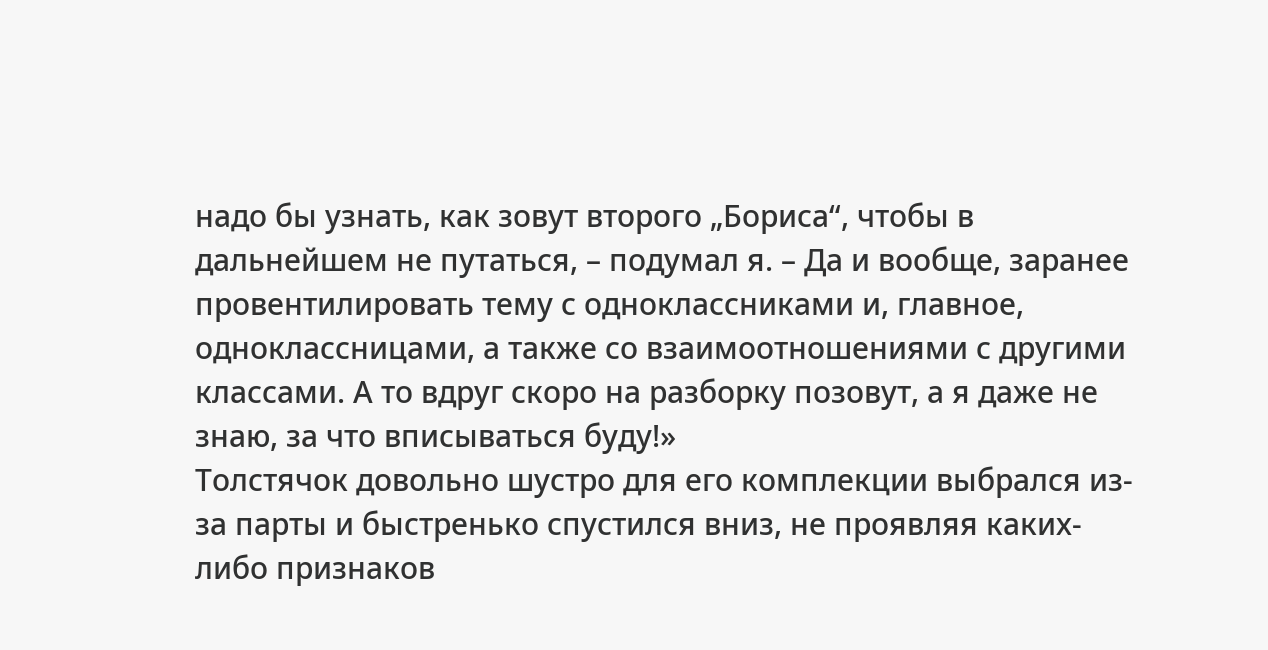надо бы узнать, как зовут второго „Бориса“, чтобы в дальнейшем не путаться, – подумал я. – Да и вообще, заранее провентилировать тему с одноклассниками и, главное, одноклассницами, а также со взаимоотношениями с другими классами. А то вдруг скоро на разборку позовут, а я даже не знаю, за что вписываться буду!»
Толстячок довольно шустро для его комплекции выбрался из-за парты и быстренько спустился вниз, не проявляя каких-либо признаков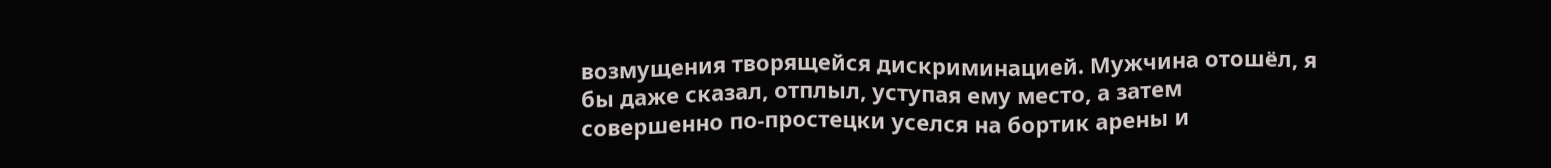возмущения творящейся дискриминацией. Мужчина отошёл, я бы даже сказал, отплыл, уступая ему место, а затем совершенно по-простецки уселся на бортик арены и